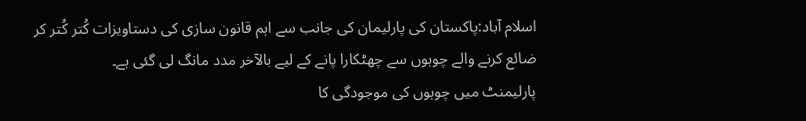اسلام آباد:پاکستان کی پارلیمان کی جانب سے اہم قانون سازی کی دستاویزات کُتر کُتر کر ضائع کرنے والے چوہوں سے چھٹکارا پانے کے لیے بالآخر مدد مانگ لی گئی ہے۔
پارلیمنٹ میں چوہوں کی موجودگی کا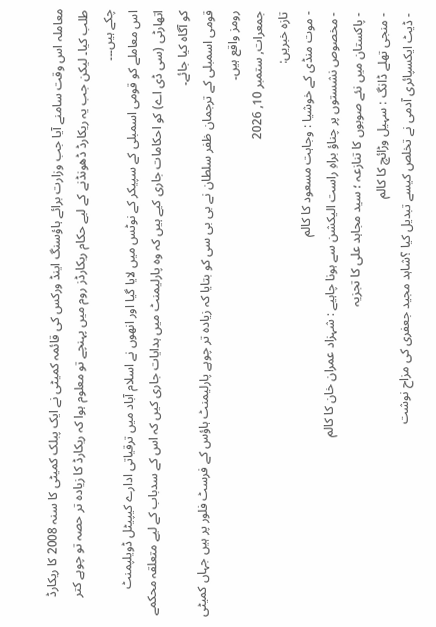معاملہ اس وقت سامنے آیا جب وزارت برائے ہاؤسنگ اینڈ ورکس کی قائمہ کمیٹی نے ایک پبلک کمیٹی کا سنہ 2008 کا ریکارڈ طلب کیا۔ لیکن جب یہ ریکارڈ ڈھونڈنے کے لیے حکام ریکارڈز روم میں پہنچے تو معلوم ہوا کہ ریکارڈ کا زیادہ تر حصہ تو چوہے کتر چکے ہیں۔۔۔
اس معاملے کو قومی اسمبلی کے سپیکر کے نوٹس میں لایا گیا اور انھوں نے اسلام آباد میں ترقیاتی ادارے کیپیٹل ڈویلپمنٹ اتھارٹی (سی ڈی اے) کو احکامات جاری کیے ہیں کہ وہ پارلیمنٹ میں ہدایات جاری کیں کہ اس کے سدباب کے لیے متعلقہ محکمے کو آگاہ کیا جائے۔
قومی اسمبلی کے ترجمان ظفر سلطان نے بی بی سی کو بتایا کہ زیادہ تر چوہے پارلیمنٹ ہاؤس کے فرسٹ فلور پر ہیں جہاں کمیٹی رومز واقع ہیں۔
جمعرات, ستمبر 10, 2026
تازہ خبریں:
- موت منڈی کے خوشیا : وجاہت مسعود کا کالم
- مخصوص نشستوں پر چناؤ براہِ راست الیکشن سے ہونا چاہیے : شہزاد عمران خان کا کالم
- پاکستان میں نئے صوبوں کا تنازعہ ؛ سید مجاہد علی کا تجزیہ
- منجی تھلے ڈانگ : سہیل وڑائچ کا کالم
- ڈیٹ ایکسپائری آدمی نے تخلص کیسے تبدیل کیا ؟شاہد مجید جعفری کی مزاح نوشت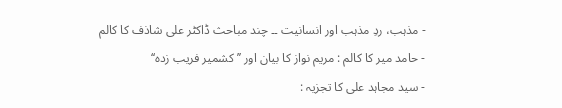- مذہب، ردِ مذہب اور انسانیت ۔۔ چند مباحث ڈاکٹر علی شاذف کا کالم
- حامد میر کا کالم : مریم نواز کا بیان اور ’’کشمیر فریب زدہ‘‘
- سید مجاہد علی کا تجزیہ :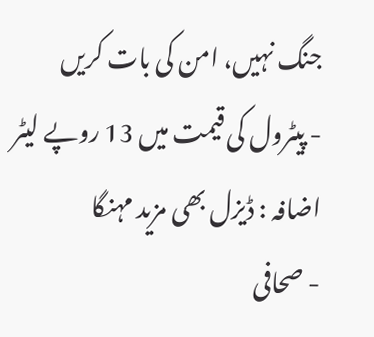جنگ نہیں، امن کی بات کریں
- پیٹرول کی قیمت میں 13 روپے لیٹر اضافہ : ڈیزل بھی مزید مہنگا
- صحافی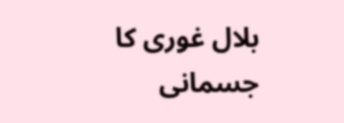بلال غوری کا جسمانی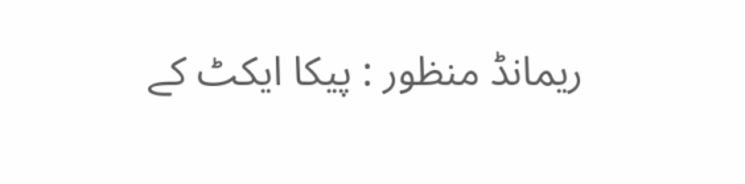ریمانڈ منظور : پیکا ایکٹ کے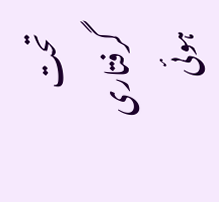تحت گرفتاری ہوئی